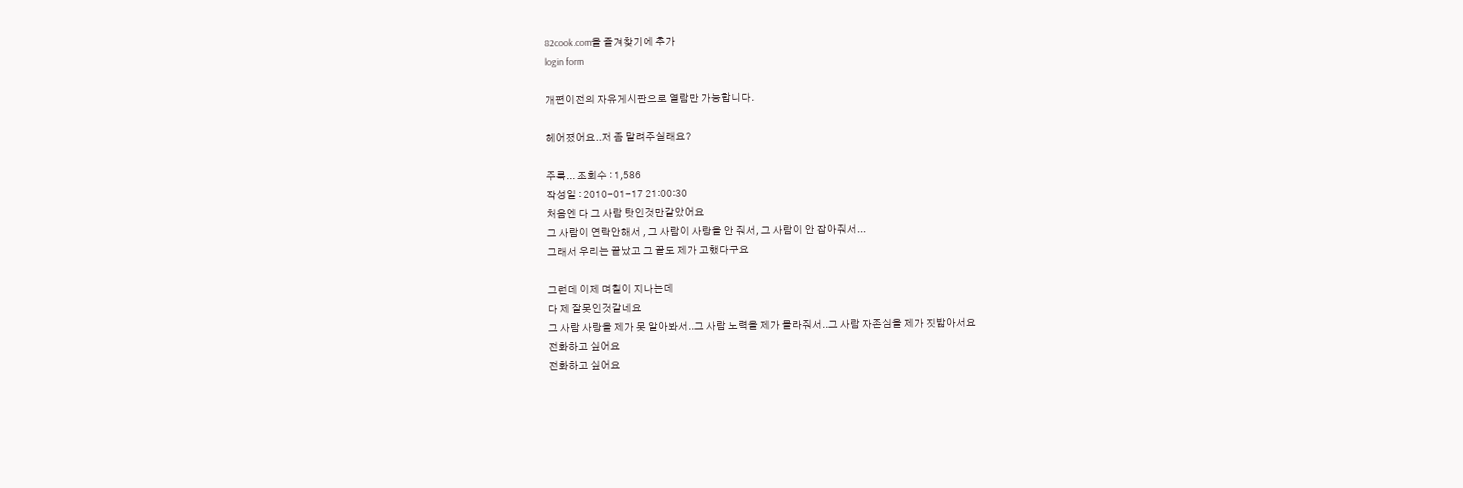82cook.com을 즐겨찾기에 추가
login form

개편이전의 자유게시판으로 열람만 가능합니다.

헤어졌어요..저 좀 말려주실래요?

주룩... 조회수 : 1,586
작성일 : 2010-01-17 21:00:30
처음엔 다 그 사람 탓인것만같았어요
그 사람이 연락안해서 , 그 사람이 사랑을 안 줘서, 그 사람이 안 잡아줘서...
그래서 우리는 끝났고 그 끝도 제가 고했다구요

그런데 이제 며칠이 지나는데
다 제 잘못인것같네요
그 사람 사랑을 제가 못 알아봐서..그 사람 노력을 제가 몰라줘서..그 사람 자존심을 제가 짓밟아서요
전화하고 싶어요
전화하고 싶어요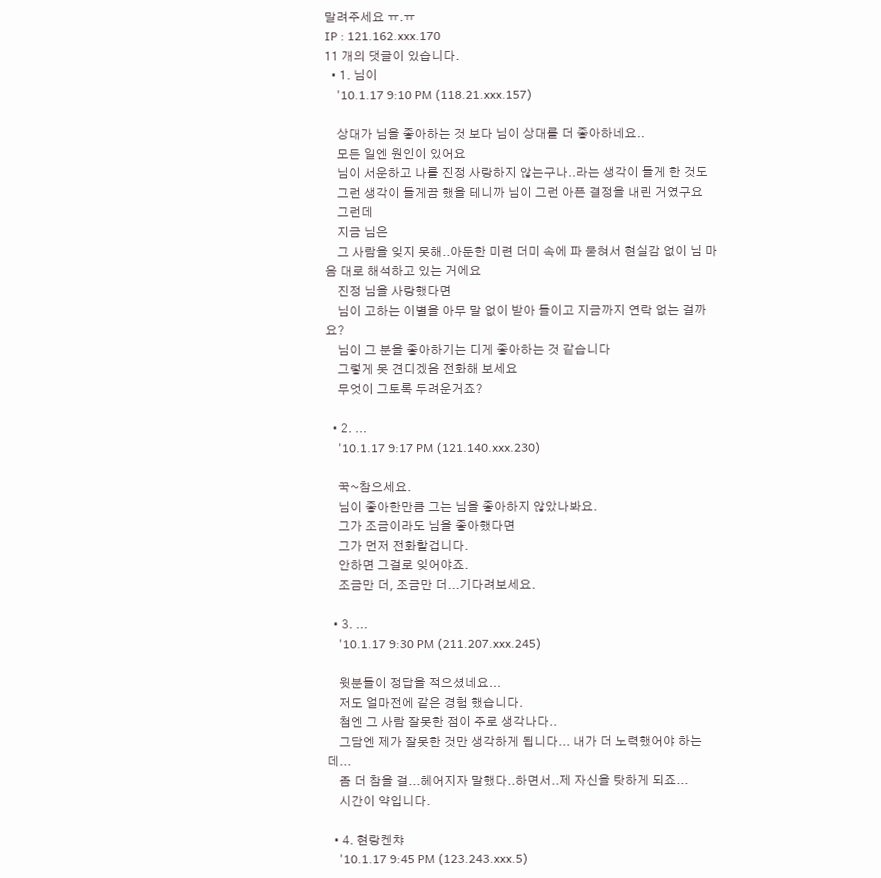말려주세요 ㅠ.ㅠ
IP : 121.162.xxx.170
11 개의 댓글이 있습니다.
  • 1. 님이
    '10.1.17 9:10 PM (118.21.xxx.157)

    상대가 님을 좋아하는 것 보다 님이 상대를 더 좋아하네요..
    모든 일엔 원인이 있어요
    님이 서운하고 나를 진정 사랑하지 않는구나..라는 생각이 들게 한 것도
    그런 생각이 들게끔 했을 테니까 님이 그런 아픈 결정을 내린 거였구요
    그런데
    지금 님은
    그 사람을 잊지 못해..아둔한 미련 더미 속에 파 묻혀서 현실감 없이 님 마음 대로 해석하고 있는 거에요
    진정 님을 사랑했다면
    님이 고하는 이별을 아무 말 없이 받아 들이고 지금까지 연락 없는 걸까요?
    님이 그 분을 좋아하기는 디게 좋아하는 것 같습니다
    그렇게 못 견디겠음 전화해 보세요
    무엇이 그토록 두려운거죠?

  • 2. ...
    '10.1.17 9:17 PM (121.140.xxx.230)

    꾹~참으세요.
    님이 좋아한만큼 그는 님을 좋아하지 않았나봐요.
    그가 조금이라도 님을 좋아했다면
    그가 먼저 전화할겁니다.
    안하면 그걸로 잊어야죠.
    조금만 더, 조금만 더...기다려보세요.

  • 3. ...
    '10.1.17 9:30 PM (211.207.xxx.245)

    윗분들이 정답을 적으셨네요...
    저도 얼마전에 같은 경험 했습니다.
    첨엔 그 사람 잘못한 점이 주로 생각나다..
    그담엔 제가 잘못한 것만 생각하게 됩니다... 내가 더 노력했어야 하는데...
    좀 더 참을 걸...헤어지자 말했다..하면서..제 자신을 탓하게 되죠...
    시간이 약입니다.

  • 4. 현랑켄챠
    '10.1.17 9:45 PM (123.243.xxx.5)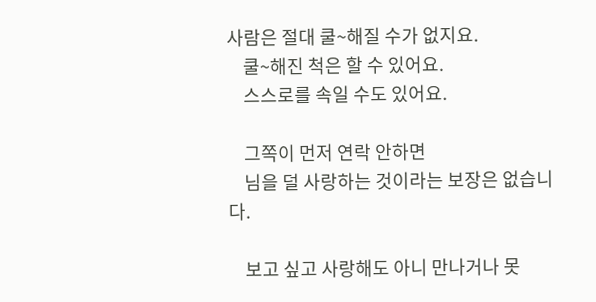사람은 절대 쿨~해질 수가 없지요.
    쿨~해진 척은 할 수 있어요.
    스스로를 속일 수도 있어요.

    그쪽이 먼저 연락 안하면
    님을 덜 사랑하는 것이라는 보장은 없습니다.

    보고 싶고 사랑해도 아니 만나거나 못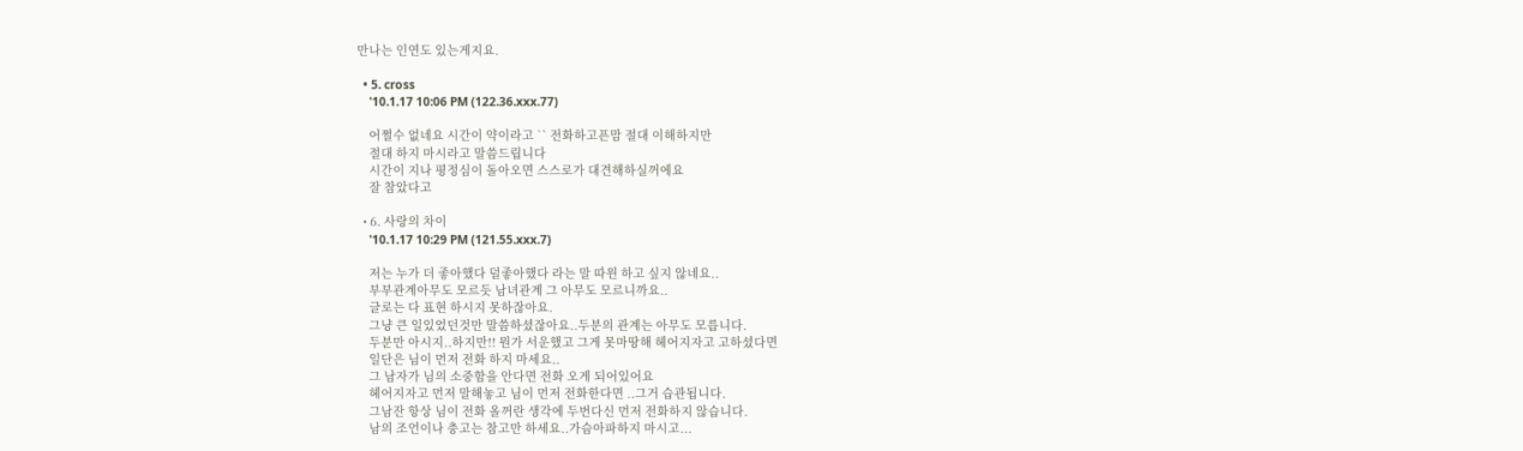만나는 인연도 있는게지요.

  • 5. cross
    '10.1.17 10:06 PM (122.36.xxx.77)

    어쩔수 없네요 시간이 약이라고 `` 전화하고픈맘 절대 이해하지만
    절대 하지 마시라고 말씀드립니다
    시간이 지나 평정심이 돌아오면 스스로가 대견해하실꺼에요
    잘 참았다고

  • 6. 사랑의 차이
    '10.1.17 10:29 PM (121.55.xxx.7)

    저는 누가 더 좋아했다 덜좋아했다 라는 말 따윈 하고 싶지 않네요..
    부부관계아무도 모르듯 남녀관계 그 아무도 모르니까요..
    글로는 다 표현 하시지 못하잖아요.
    그냥 큰 일있었던것만 말씀하셨잖아요..두분의 관계는 아무도 모릅니다.
    두분만 아시지..하지만!! 뭔가 서운했고 그게 못마땅해 헤어지자고 고하셨다면
    일단은 님이 먼저 전화 하지 마세요..
    그 남자가 님의 소중함을 안다면 전화 오게 되어있어요
    헤어지자고 먼저 말해놓고 님이 먼저 전화한다면 ..그거 습관됩니다.
    그남잔 항상 님이 전화 올꺼란 생각에 두번다신 먼저 전화하지 않습니다.
    남의 조언이나 충고는 참고만 하세요..가슴아파하지 마시고...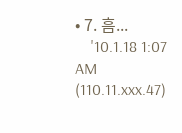• 7. 흠...
    '10.1.18 1:07 AM (110.11.xxx.47)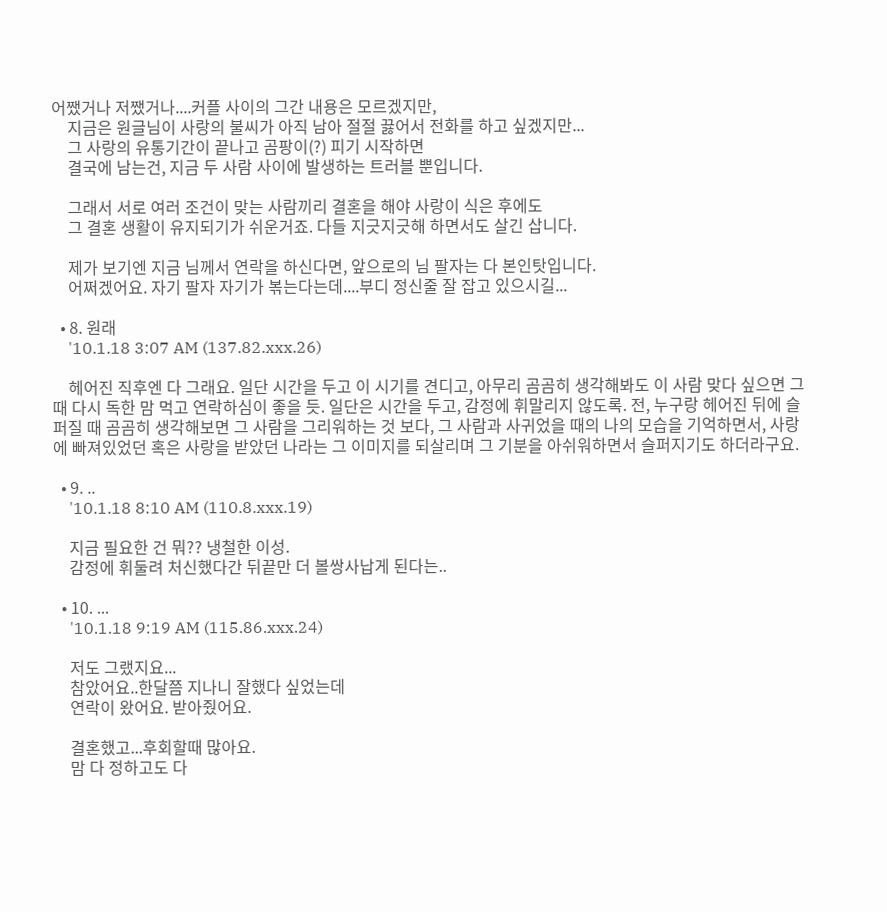어쨌거나 저쨌거나....커플 사이의 그간 내용은 모르겠지만,
    지금은 원글님이 사랑의 불씨가 아직 남아 절절 끓어서 전화를 하고 싶겠지만...
    그 사랑의 유통기간이 끝나고 곰팡이(?) 피기 시작하면
    결국에 남는건, 지금 두 사람 사이에 발생하는 트러블 뿐입니다.

    그래서 서로 여러 조건이 맞는 사람끼리 결혼을 해야 사랑이 식은 후에도
    그 결혼 생활이 유지되기가 쉬운거죠. 다들 지긋지긋해 하면서도 살긴 삽니다.

    제가 보기엔 지금 님께서 연락을 하신다면, 앞으로의 님 팔자는 다 본인탓입니다.
    어쩌겠어요. 자기 팔자 자기가 볶는다는데....부디 정신줄 잘 잡고 있으시길...

  • 8. 원래
    '10.1.18 3:07 AM (137.82.xxx.26)

    헤어진 직후엔 다 그래요. 일단 시간을 두고 이 시기를 견디고, 아무리 곰곰히 생각해봐도 이 사람 맞다 싶으면 그때 다시 독한 맘 먹고 연락하심이 좋을 듯. 일단은 시간을 두고, 감정에 휘말리지 않도록. 전, 누구랑 헤어진 뒤에 슬퍼질 때 곰곰히 생각해보면 그 사람을 그리워하는 것 보다, 그 사람과 사귀었을 때의 나의 모습을 기억하면서, 사랑에 빠져있었던 혹은 사랑을 받았던 나라는 그 이미지를 되살리며 그 기분을 아쉬워하면서 슬퍼지기도 하더라구요.

  • 9. ..
    '10.1.18 8:10 AM (110.8.xxx.19)

    지금 필요한 건 뭐?? 냉철한 이성.
    감정에 휘둘려 처신했다간 뒤끝만 더 볼쌍사납게 된다는..

  • 10. ...
    '10.1.18 9:19 AM (115.86.xxx.24)

    저도 그랬지요...
    참았어요..한달쯤 지나니 잘했다 싶었는데
    연락이 왔어요. 받아줬어요.

    결혼했고...후회할때 많아요.
    맘 다 정하고도 다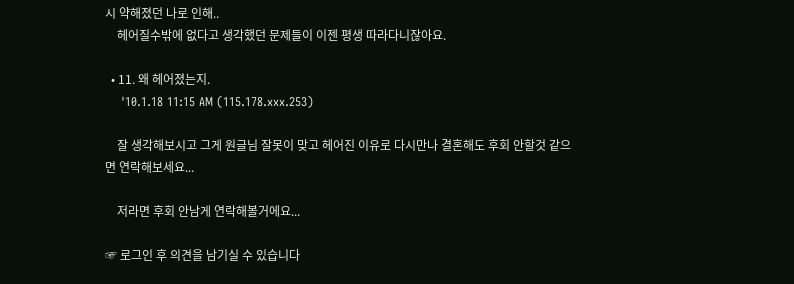시 약해졌던 나로 인해..
    헤어질수밖에 없다고 생각했던 문제들이 이젠 평생 따라다니잖아요.

  • 11. 왜 헤어졌는지.
    '10.1.18 11:15 AM (115.178.xxx.253)

    잘 생각해보시고 그게 원글님 잘못이 맞고 헤어진 이유로 다시만나 결혼해도 후회 안할것 같으면 연락해보세요...

    저라면 후회 안남게 연락해볼거에요...

☞ 로그인 후 의견을 남기실 수 있습니다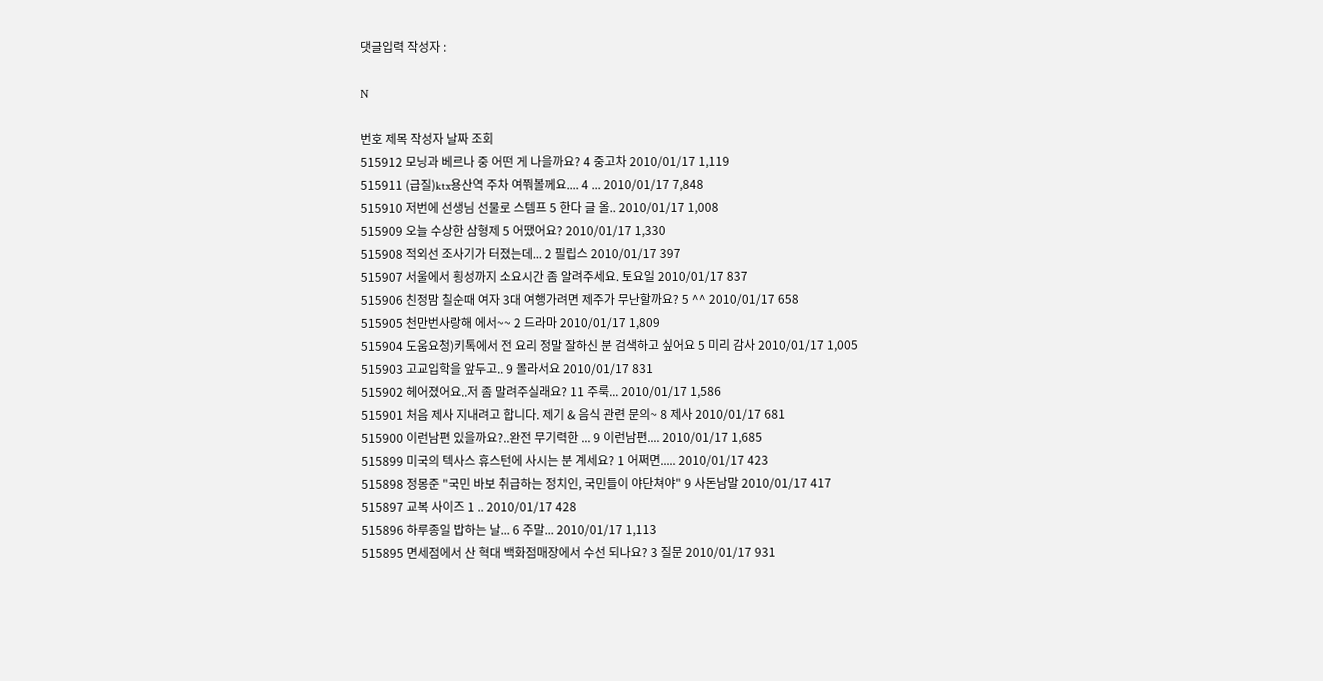댓글입력 작성자 :

N

번호 제목 작성자 날짜 조회
515912 모닝과 베르나 중 어떤 게 나을까요? 4 중고차 2010/01/17 1,119
515911 (급질)ktx용산역 주차 여쭤볼께요.... 4 ... 2010/01/17 7,848
515910 저번에 선생님 선물로 스템프 5 한다 글 올.. 2010/01/17 1,008
515909 오늘 수상한 삼형제 5 어땠어요? 2010/01/17 1,330
515908 적외선 조사기가 터졌는데... 2 필립스 2010/01/17 397
515907 서울에서 횡성까지 소요시간 좀 알려주세요. 토요일 2010/01/17 837
515906 친정맘 칠순때 여자 3대 여행가려면 제주가 무난할까요? 5 ^^ 2010/01/17 658
515905 천만번사랑해 에서~~ 2 드라마 2010/01/17 1,809
515904 도움요청)키톡에서 전 요리 정말 잘하신 분 검색하고 싶어요 5 미리 감사 2010/01/17 1,005
515903 고교입학을 앞두고.. 9 몰라서요 2010/01/17 831
515902 헤어졌어요..저 좀 말려주실래요? 11 주룩... 2010/01/17 1,586
515901 처음 제사 지내려고 합니다. 제기 & 음식 관련 문의~ 8 제사 2010/01/17 681
515900 이런남편 있을까요?..완전 무기력한 ... 9 이런남편.... 2010/01/17 1,685
515899 미국의 텍사스 휴스턴에 사시는 분 계세요? 1 어쩌면..... 2010/01/17 423
515898 정몽준 "국민 바보 취급하는 정치인, 국민들이 야단쳐야" 9 사돈남말 2010/01/17 417
515897 교복 사이즈 1 .. 2010/01/17 428
515896 하루종일 밥하는 날... 6 주말... 2010/01/17 1,113
515895 면세점에서 산 혁대 백화점매장에서 수선 되나요? 3 질문 2010/01/17 931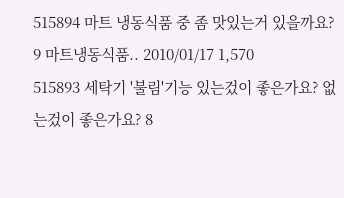515894 마트 냉동식품 중 좀 맛있는거 있을까요? 9 마트냉동식품.. 2010/01/17 1,570
515893 세탁기 '불림'기능 있는겄이 좋은가요? 없는겄이 좋은가요? 8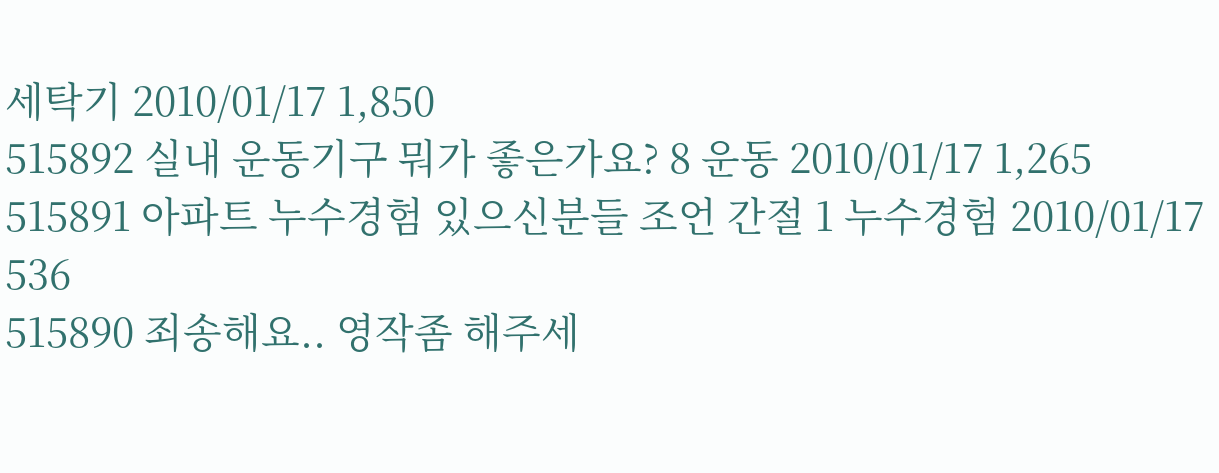세탁기 2010/01/17 1,850
515892 실내 운동기구 뭐가 좋은가요? 8 운동 2010/01/17 1,265
515891 아파트 누수경험 있으신분들 조언 간절 1 누수경험 2010/01/17 536
515890 죄송해요.. 영작좀 해주세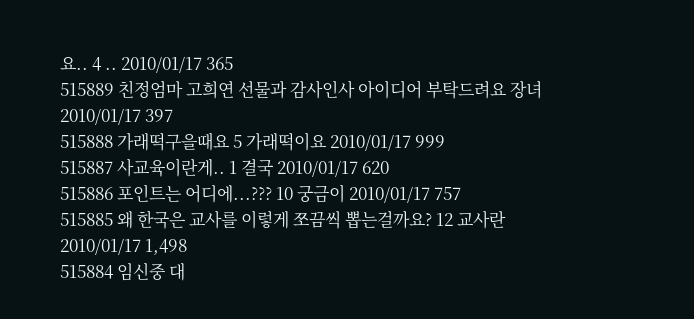요.. 4 .. 2010/01/17 365
515889 친정엄마 고희연 선물과 감사인사 아이디어 부탁드려요 장녀 2010/01/17 397
515888 가래떡구을때요 5 가래떡이요 2010/01/17 999
515887 사교육이란게.. 1 결국 2010/01/17 620
515886 포인트는 어디에...??? 10 궁금이 2010/01/17 757
515885 왜 한국은 교사를 이렇게 쪼끔씩 뽑는걸까요? 12 교사란 2010/01/17 1,498
515884 임신중 대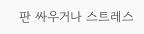판 싸우거나 스트레스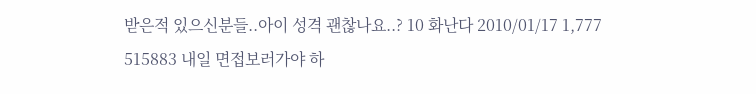받은적 있으신분들..아이 성격 괜찮나요..? 10 화난다 2010/01/17 1,777
515883 내일 면접보러가야 하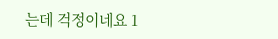는데 걱정이네요 1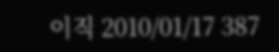이직 2010/01/17 387